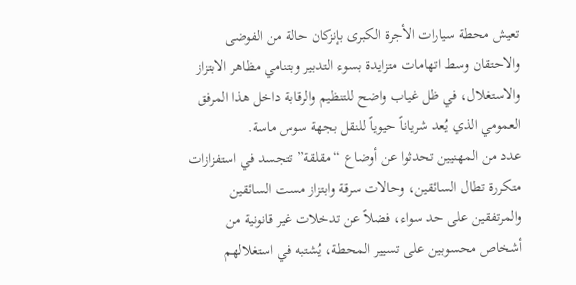تعيش محطة سيارات الأجرة الكبرى بإنزكان حالة من الفوضى والاحتقان وسط اتهامات متزايدة بسوء التدبير وبتنامي مظاهر الابتزاز والاستغلال، في ظل غياب واضح للتنظيم والرقابة داخل هذا المرفق العمومي الذي يُعد شرياناً حيوياً للنقل بجهة سوس ماسة.
عدد من المهنيين تحدثوا عن أوضاع “مقلقة” تتجسد في استفزازات متكررة تطال السائقين، وحالات سرقة وابتزاز مست السائقين والمرتفقين على حد سواء، فضلاً عن تدخلات غير قانونية من أشخاص محسوبين على تسيير المحطة، يُشتبه في استغلالهم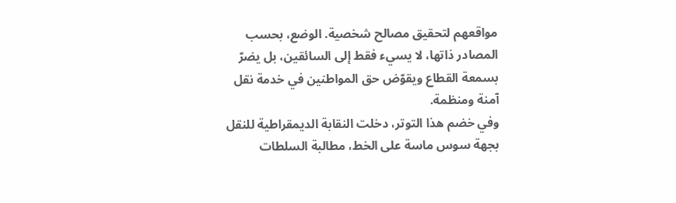مواقعهم لتحقيق مصالح شخصية. الوضع، بحسب المصادر ذاتها، لا يسيء فقط إلى السائقين، بل يضرّ بسمعة القطاع ويقوّض حق المواطنين في خدمة نقل آمنة ومنظمة.
وفي خضم هذا التوتر، دخلت النقابة الديمقراطية للنقل بجهة سوس ماسة على الخط، مطالبة السلطات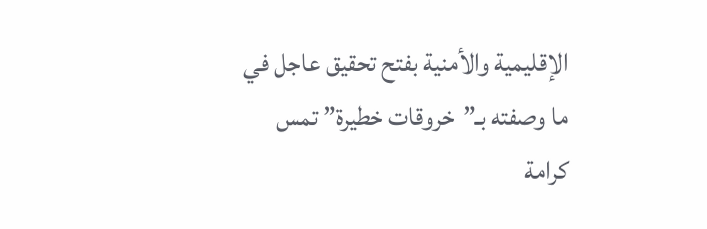الإقليمية والأمنية بفتح تحقيق عاجل في ما وصفته بـ”خروقات خطيرة” تمس كرامة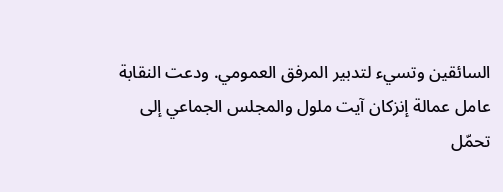السائقين وتسيء لتدبير المرفق العمومي. ودعت النقابة عامل عمالة إنزكان آيت ملول والمجلس الجماعي إلى تحمّل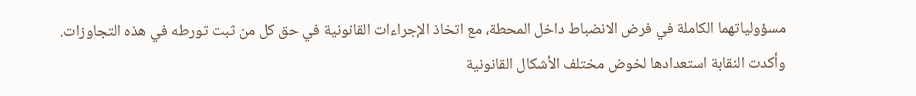مسؤولياتهما الكاملة في فرض الانضباط داخل المحطة، مع اتخاذ الإجراءات القانونية في حق كل من ثبت تورطه في هذه التجاوزات.
وأكدت النقابة استعدادها لخوض مختلف الأشكال القانونية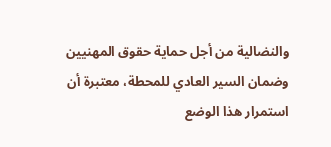والنضالية من أجل حماية حقوق المهنيين وضمان السير العادي للمحطة، معتبرة أن استمرار هذا الوضع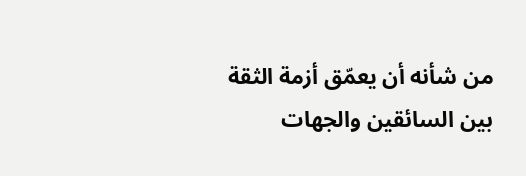من شأنه أن يعمّق أزمة الثقة بين السائقين والجهات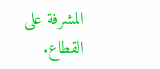المشرفة على القطاع.